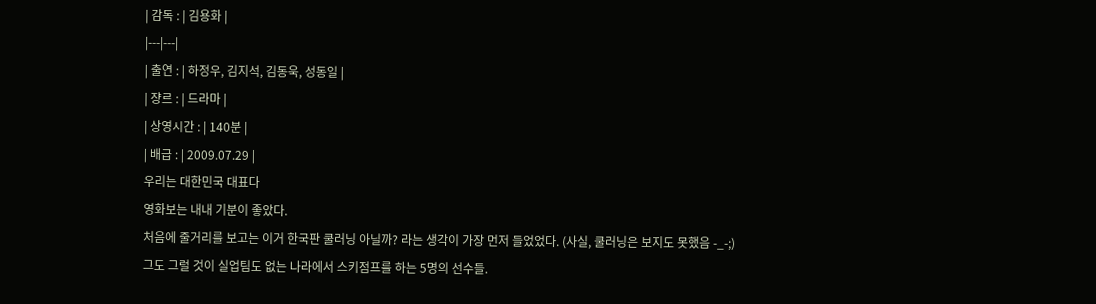| 감독 : | 김용화 |
|---|---|
| 출연 : | 하정우, 김지석, 김동욱, 성동일 |
| 쟝르 : | 드라마 |
| 상영시간 : | 140분 |
| 배급 : | 2009.07.29 |
우리는 대한민국 대표다
영화보는 내내 기분이 좋았다.
처음에 줄거리를 보고는 이거 한국판 쿨러닝 아닐까? 라는 생각이 가장 먼저 들었었다. (사실, 쿨러닝은 보지도 못했음 -_-;)
그도 그럴 것이 실업팀도 없는 나라에서 스키점프를 하는 5명의 선수들.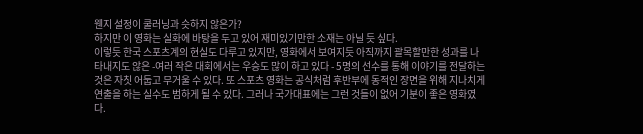웬지 설정이 쿨러닝과 슷하지 않은가?
하지만 이 영화는 실화에 바탕을 두고 있어 재미있기만한 소재는 아닐 듯 싶다.
이렇듯 한국 스포츠계의 현실도 다루고 있지만, 영화에서 보여지듯 아직까지 괄목할만한 성과를 나타내지도 않은 -여러 작은 대회에서는 우승도 많이 하고 있다 - 5명의 선수를 통해 이야기를 전달하는 것은 자칫 어둡고 무거울 수 있다. 또 스포츠 영화는 공식처럼 후반부에 동적인 장면을 위해 지나치게 연출을 하는 실수도 범하게 될 수 있다. 그러나 국가대표에는 그런 것들이 없어 기분이 좋은 영화였다.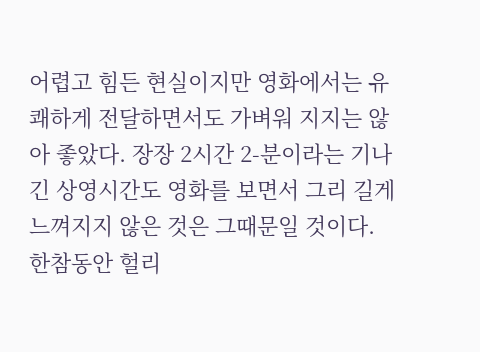어렵고 힘든 현실이지만 영화에서는 유쾌하게 전달하면서도 가벼워 지지는 않아 좋았다. 장장 2시간 2-분이라는 기나긴 상영시간도 영화를 보면서 그리 길게 느껴지지 않은 것은 그때문일 것이다.
한참동안 헐리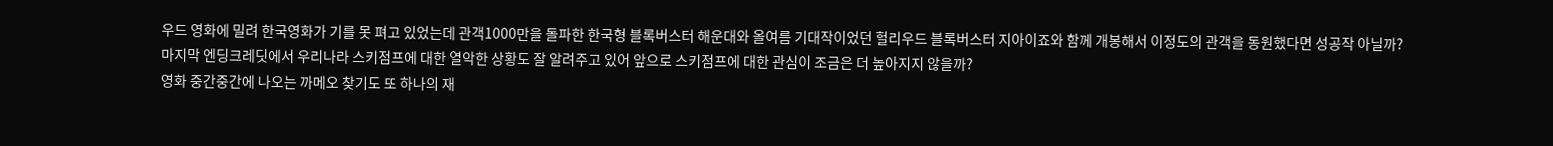우드 영화에 밀려 한국영화가 기를 못 펴고 있었는데 관객1000만을 돌파한 한국형 블록버스터 해운대와 올여름 기대작이었던 헐리우드 블록버스터 지아이죠와 함께 개봉해서 이정도의 관객을 동원했다면 성공작 아닐까?
마지막 엔딩크레딧에서 우리나라 스키점프에 대한 열악한 상황도 잘 알려주고 있어 앞으로 스키점프에 대한 관심이 조금은 더 높아지지 않을까?
영화 중간중간에 나오는 까메오 찾기도 또 하나의 재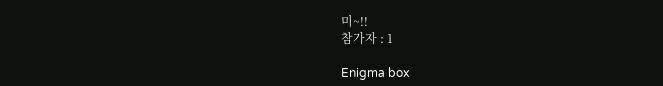미~!!
참가자 : 1

Enigma box